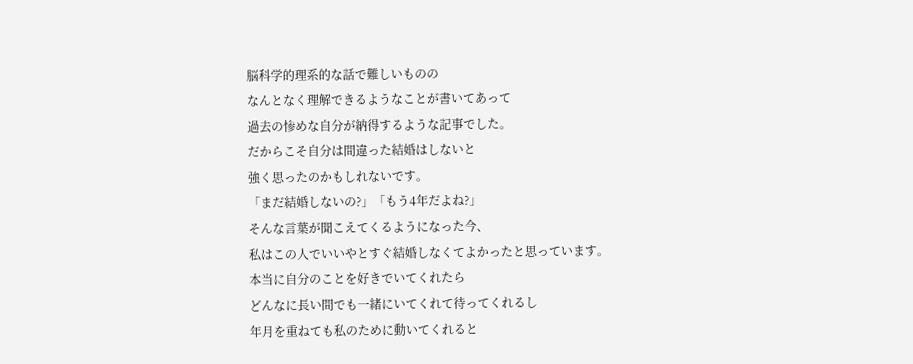脳科学的理系的な話で難しいものの
なんとなく理解できるようなことが書いてあって
過去の惨めな自分が納得するような記事でした。
だからこそ自分は間違った結婚はしないと
強く思ったのかもしれないです。
「まだ結婚しないの?」「もう4年だよね?」
そんな言葉が聞こえてくるようになった今、
私はこの人でいいやとすぐ結婚しなくてよかったと思っています。
本当に自分のことを好きでいてくれたら
どんなに長い間でも一緒にいてくれて待ってくれるし
年月を重ねても私のために動いてくれると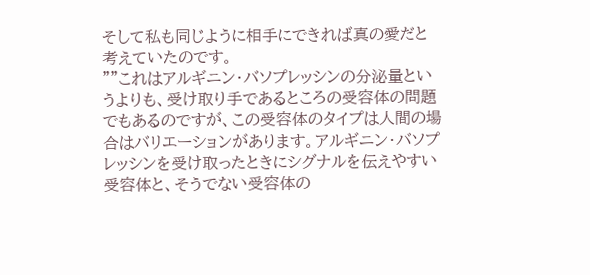そして私も同じように相手にできれば真の愛だと
考えていたのです。
""これはアルギニン・バソプレッシンの分泌量というよりも、受け取り手であるところの受容体の問題でもあるのですが、この受容体のタイプは人間の場合はバリエーションがあります。アルギニン・バソプレッシンを受け取ったときにシグナルを伝えやすい受容体と、そうでない受容体の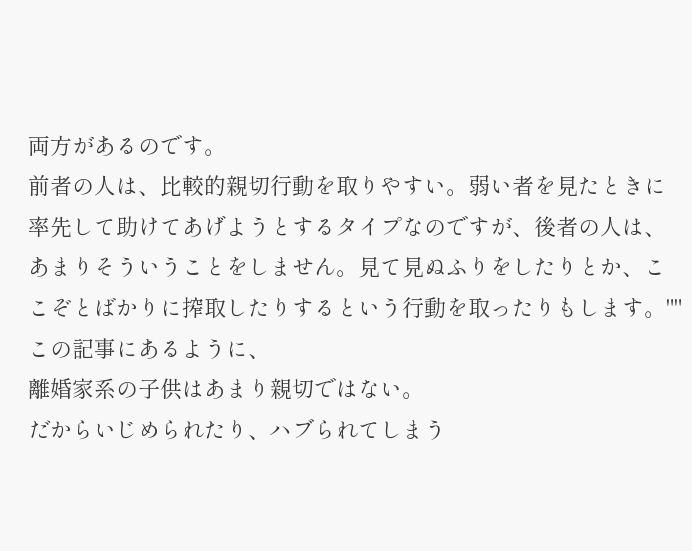両方があるのです。
前者の人は、比較的親切行動を取りやすい。弱い者を見たときに率先して助けてあげようとするタイプなのですが、後者の人は、あまりそういうことをしません。見て見ぬふりをしたりとか、ここぞとばかりに搾取したりするという行動を取ったりもします。""
この記事にあるように、
離婚家系の子供はあまり親切ではない。
だからいじめられたり、ハブられてしまう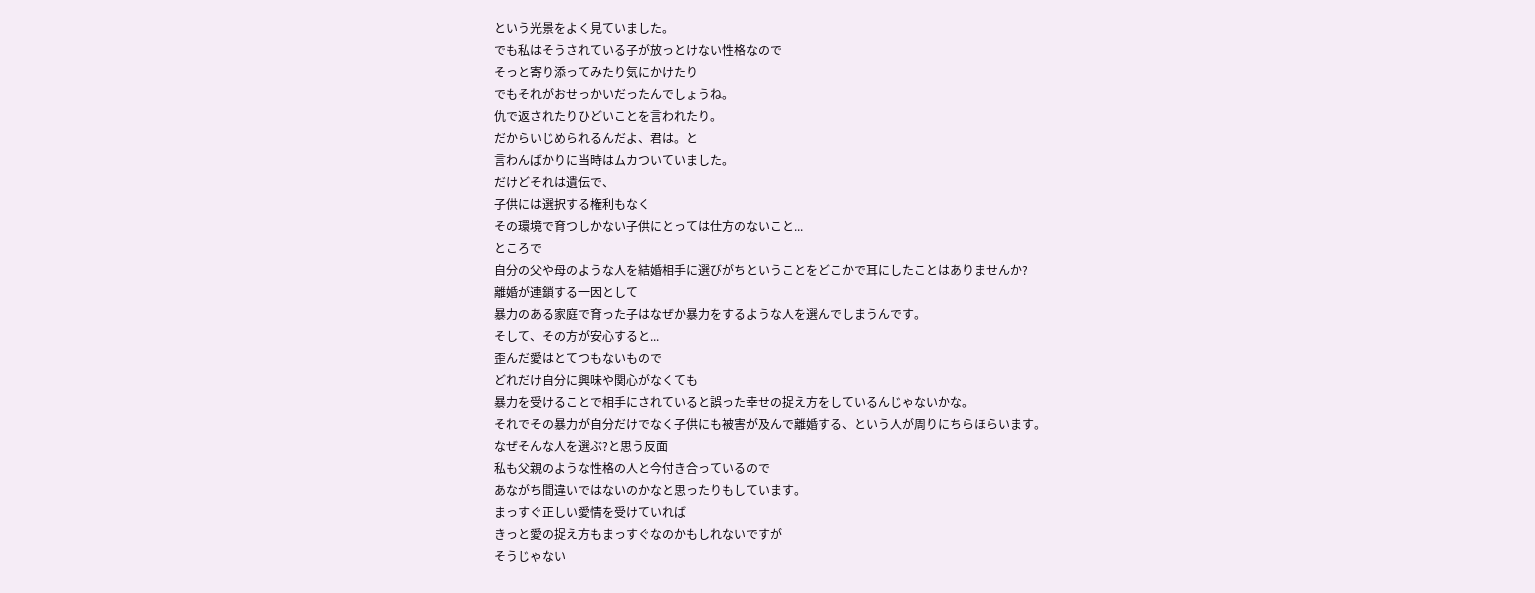という光景をよく見ていました。
でも私はそうされている子が放っとけない性格なので
そっと寄り添ってみたり気にかけたり
でもそれがおせっかいだったんでしょうね。
仇で返されたりひどいことを言われたり。
だからいじめられるんだよ、君は。と
言わんばかりに当時はムカついていました。
だけどそれは遺伝で、
子供には選択する権利もなく
その環境で育つしかない子供にとっては仕方のないこと...
ところで
自分の父や母のような人を結婚相手に選びがちということをどこかで耳にしたことはありませんか?
離婚が連鎖する一因として
暴力のある家庭で育った子はなぜか暴力をするような人を選んでしまうんです。
そして、その方が安心すると...
歪んだ愛はとてつもないもので
どれだけ自分に興味や関心がなくても
暴力を受けることで相手にされていると誤った幸せの捉え方をしているんじゃないかな。
それでその暴力が自分だけでなく子供にも被害が及んで離婚する、という人が周りにちらほらいます。
なぜそんな人を選ぶ?と思う反面
私も父親のような性格の人と今付き合っているので
あながち間違いではないのかなと思ったりもしています。
まっすぐ正しい愛情を受けていれば
きっと愛の捉え方もまっすぐなのかもしれないですが
そうじゃない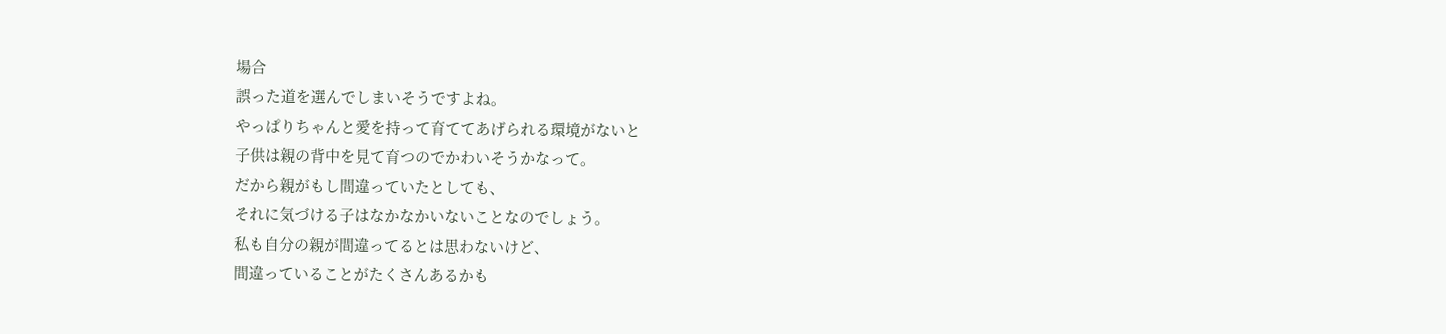場合
誤った道を選んでしまいそうですよね。
やっぱりちゃんと愛を持って育ててあげられる環境がないと
子供は親の背中を見て育つのでかわいそうかなって。
だから親がもし間違っていたとしても、
それに気づける子はなかなかいないことなのでしょう。
私も自分の親が間違ってるとは思わないけど、
間違っていることがたくさんあるかも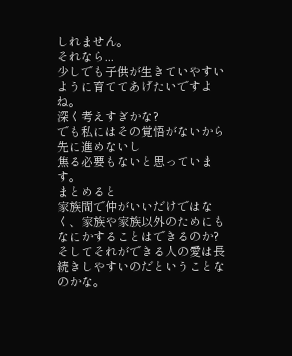しれません。
それなら...
少しでも子供が生きていやすいように育ててあげたいですよね。
深く考えすぎかな?
でも私にはその覚悟がないから先に進めないし
焦る必要もないと思っています。
まとめると
家族間で仲がいいだけではなく、家族や家族以外のためにもなにかすることはできるのか?
そしてそれができる人の愛は長続きしやすいのだということなのかな。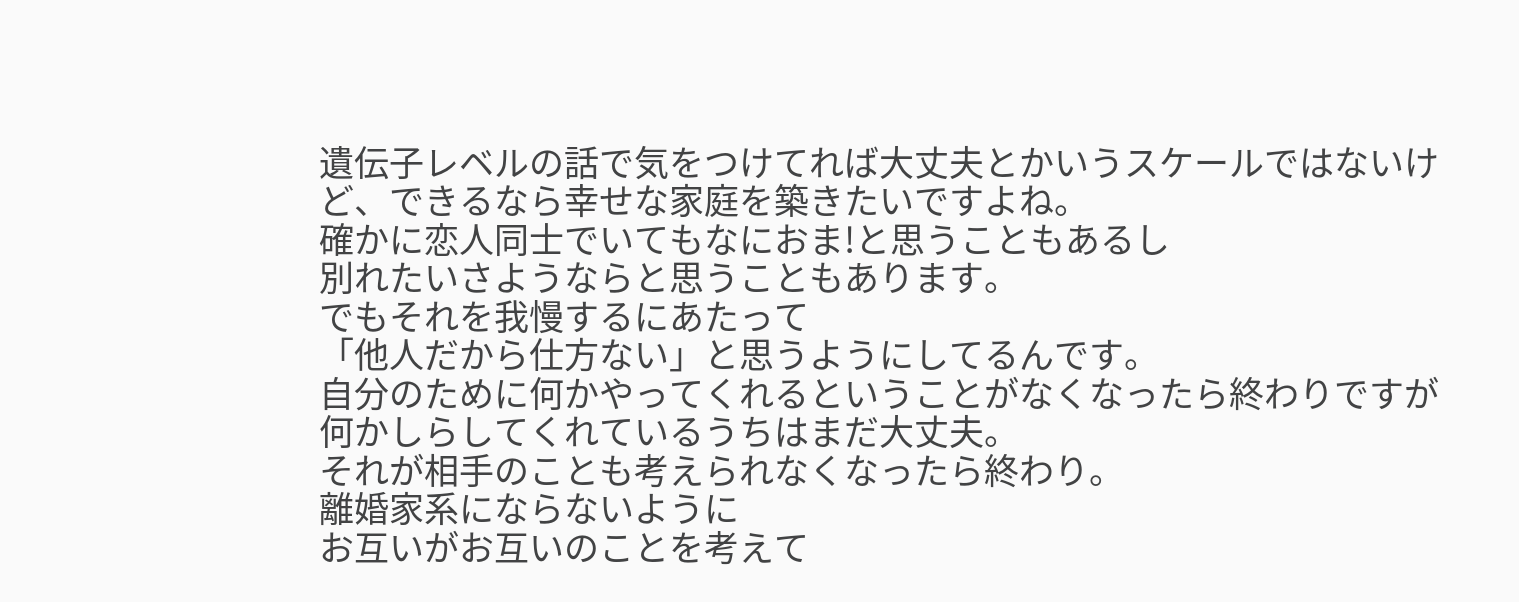遺伝子レベルの話で気をつけてれば大丈夫とかいうスケールではないけど、できるなら幸せな家庭を築きたいですよね。
確かに恋人同士でいてもなにおま!と思うこともあるし
別れたいさようならと思うこともあります。
でもそれを我慢するにあたって
「他人だから仕方ない」と思うようにしてるんです。
自分のために何かやってくれるということがなくなったら終わりですが
何かしらしてくれているうちはまだ大丈夫。
それが相手のことも考えられなくなったら終わり。
離婚家系にならないように
お互いがお互いのことを考えて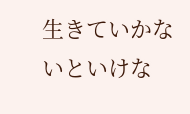生きていかないといけな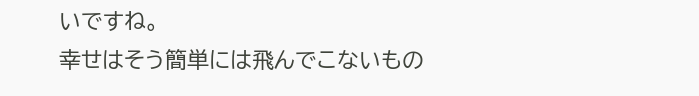いですね。
幸せはそう簡単には飛んでこないもの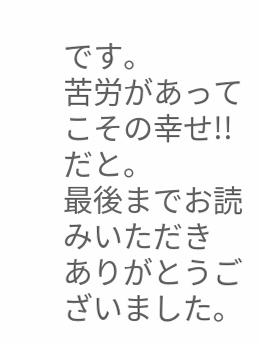です。
苦労があってこその幸せ!!だと。
最後までお読みいただき
ありがとうございました。